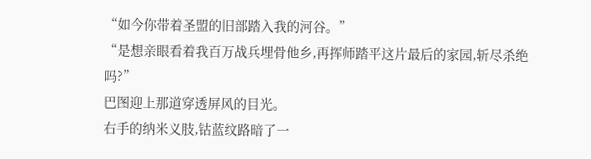“如今你带着圣盟的旧部踏入我的河谷。”
“是想亲眼看着我百万战兵埋骨他乡,再挥师踏平这片最后的家园,斩尽杀绝吗?”
巴图迎上那道穿透屏风的目光。
右手的纳米义肢,钴蓝纹路暗了一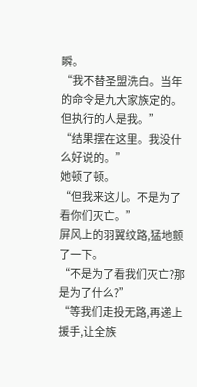瞬。
“我不替圣盟洗白。当年的命令是九大家族定的。但执行的人是我。”
“结果摆在这里。我没什么好说的。”
她顿了顿。
“但我来这儿。不是为了看你们灭亡。”
屏风上的羽翼纹路,猛地颤了一下。
“不是为了看我们灭亡?那是为了什么?”
“等我们走投无路,再递上援手,让全族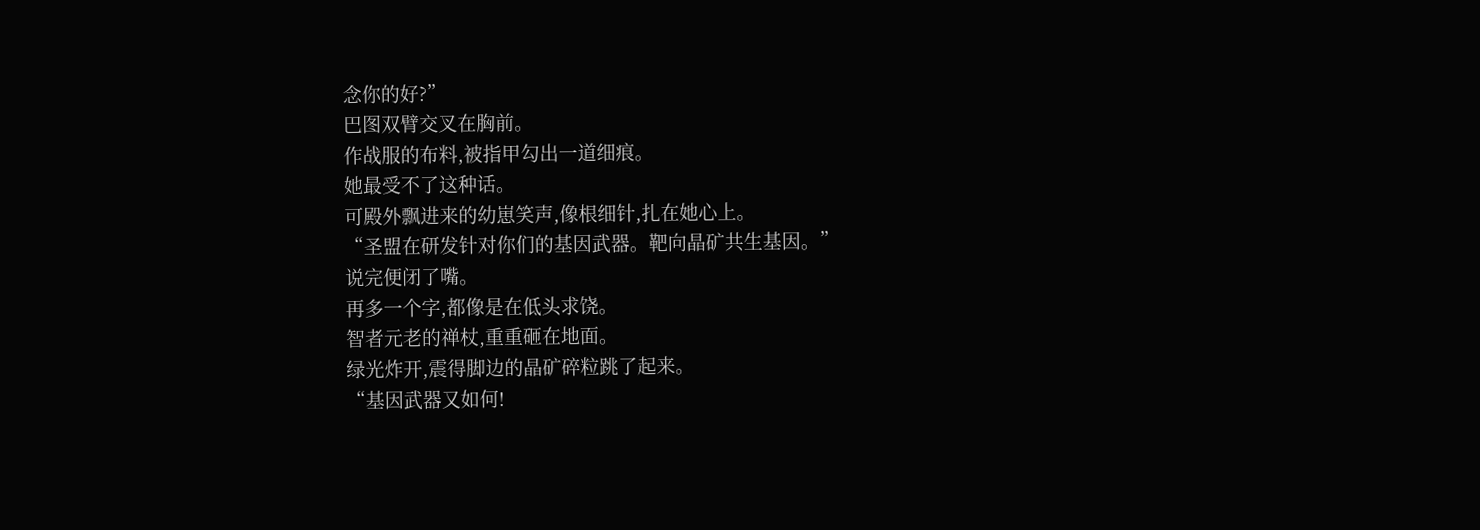念你的好?”
巴图双臂交叉在胸前。
作战服的布料,被指甲勾出一道细痕。
她最受不了这种话。
可殿外飘进来的幼崽笑声,像根细针,扎在她心上。
“圣盟在研发针对你们的基因武器。靶向晶矿共生基因。”
说完便闭了嘴。
再多一个字,都像是在低头求饶。
智者元老的禅杖,重重砸在地面。
绿光炸开,震得脚边的晶矿碎粒跳了起来。
“基因武器又如何!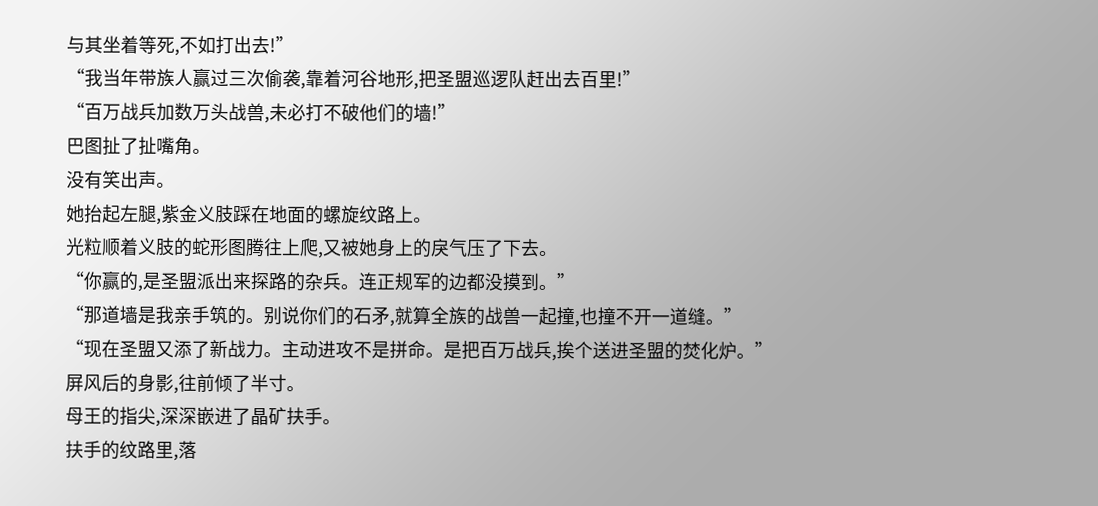与其坐着等死,不如打出去!”
“我当年带族人赢过三次偷袭,靠着河谷地形,把圣盟巡逻队赶出去百里!”
“百万战兵加数万头战兽,未必打不破他们的墙!”
巴图扯了扯嘴角。
没有笑出声。
她抬起左腿,紫金义肢踩在地面的螺旋纹路上。
光粒顺着义肢的蛇形图腾往上爬,又被她身上的戾气压了下去。
“你赢的,是圣盟派出来探路的杂兵。连正规军的边都没摸到。”
“那道墙是我亲手筑的。别说你们的石矛,就算全族的战兽一起撞,也撞不开一道缝。”
“现在圣盟又添了新战力。主动进攻不是拼命。是把百万战兵,挨个送进圣盟的焚化炉。”
屏风后的身影,往前倾了半寸。
母王的指尖,深深嵌进了晶矿扶手。
扶手的纹路里,落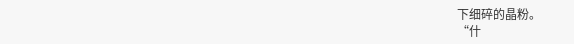下细碎的晶粉。
“什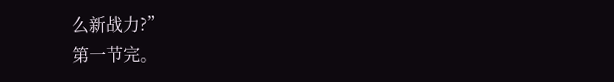么新战力?”
第一节完。